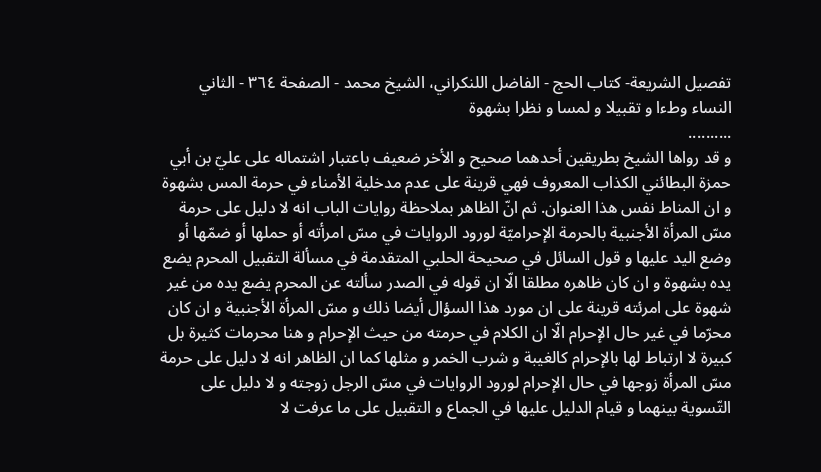تفصيل الشريعة- كتاب الحج - الفاضل اللنكراني، الشيخ محمد - الصفحة ٣٦٤ - الثاني النساء وطءا و تقبيلا و لمسا و نظرا بشهوة
..........
و قد رواها الشيخ بطريقين أحدهما صحيح و الأخر ضعيف باعتبار اشتماله على عليّ بن أبي حمزة البطائني الكذاب المعروف فهي قرينة على عدم مدخلية الأمناء في حرمة المس بشهوة و ان المناط نفس هذا العنوان. ثم انّ الظاهر بملاحظة روايات الباب انه لا دليل على حرمة مسّ المرأة الأجنبية بالحرمة الإحراميّة لورود الروايات في مسّ امرأته أو حملها أو ضمّها أو وضع اليد عليها و قول السائل في صحيحة الحلبي المتقدمة في مسألة التقبيل المحرم يضع يده بشهوة و ان كان ظاهره مطلقا الّا ان قوله في الصدر سألته عن المحرم يضع يده من غير شهوة على امرئته قرينة على ان مورد هذا السؤال أيضا ذلك و مسّ المرأة الأجنبية و ان كان محرّما في غير حال الإحرام الّا ان الكلام في حرمته من حيث الإحرام و هنا محرمات كثيرة بل كبيرة لا ارتباط لها بالإحرام كالغيبة و شرب الخمر و مثلها كما ان الظاهر انه لا دليل على حرمة مسّ المرأة زوجها في حال الإحرام لورود الروايات في مسّ الرجل زوجته و لا دليل على التّسوية بينهما و قيام الدليل عليها في الجماع و التقبيل على ما عرفت لا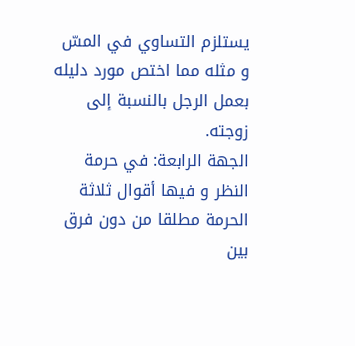يستلزم التساوي في المسّ و مثله مما اختص مورد دليله بعمل الرجل بالنسبة إلى زوجته.
الجهة الرابعة: في حرمة النظر و فيها أقوال ثلاثة الحرمة مطلقا من دون فرق بين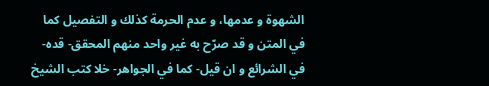الشهوة و عدمها، و عدم الحرمة كذلك و التفصيل كما في المتن و قد صرّح به غير واحد منهم المحقق- قده- في الشرائع و ان قيل- كما في الجواهر- خلا كتب الشيخ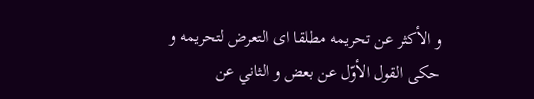و الأكثر عن تحريمه مطلقا اى التعرض لتحريمه و حكى القول الأوّل عن بعض و الثاني عن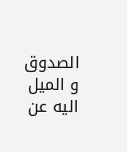الصدوق و الميل اليه عن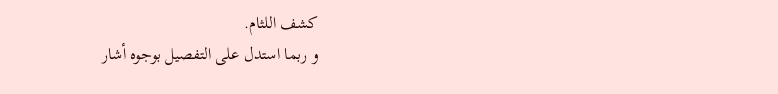كشف اللثام.
و ربما استدل على التفصيل بوجوه أشار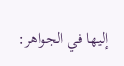إليها في الجواهر: